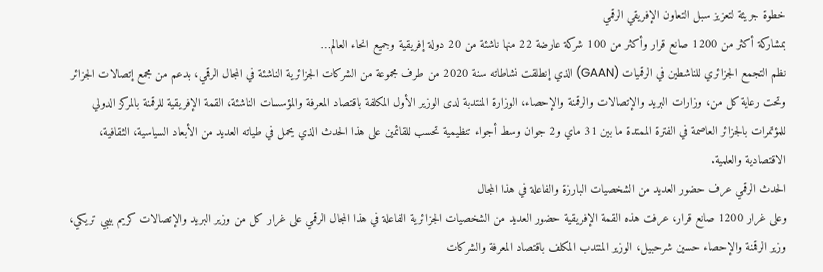خطوة جريئة لتعزيز سبل التعاون الإفريقي الرقمي
بمشاركة أكثر من 1200 صانع قرار وأكثر من 100 شركة عارضة 22 منها ناشئة من 20 دولة إفريقية وجميع انحاء العالم…
نظم التجمع الجزائري للناشطين في الرقميات (GAAN) الذي إنطلقت نشاطاته سنة 2020 من طرف مجموعة من الشركات الجزائرية الناشئة في المجال الرقمي، بدعم من مجمع إتصالات الجزائر وتحت رعاية كل من، وزارات البريد والإتصالات والرقمنة والإحصاء، الوزارة المنتدبة لدى الوزير الأول المكلفة باقتصاد المعرفة والمؤسسات الناشئة، القمة الإفريقية للرقمنة بالمركز الدولي للمؤتمرات بالجزائر العاصمة في الفترة الممتدة ما بين 31 ماي و2 جوان وسط أجواء تنظيمية تحسب للقائمين على هذا الحدث الذي يحمل في طياته العديد من الأبعاد السياسية، الثقافية، الاقتصادية والعلمية.
الحدث الرقمي عرف حضور العديد من الشخصيات البارزة والفاعلة في هذا المجال
وعلى غرار 1200 صانع قرار، عرفت هذه القمة الإفريقية حضور العديد من الشخصيات الجزائرية الفاعلة في هذا المجال الرقمي على غرار كل من وزير البريد والإتصالات كريم بيبي تريكي، وزير الرقمنة والإحصاء حسين شرحبيل، الوزير المنتدب المكلف باقتصاد المعرفة والشركات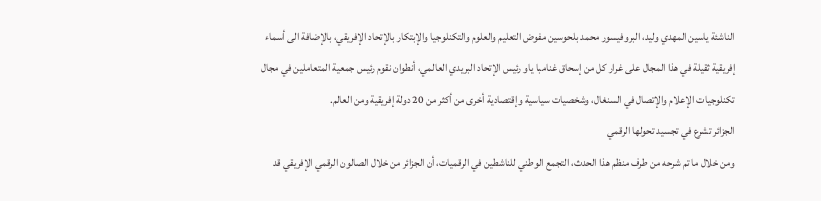الناشئة ياسين المهدي وليد، البروفيسور محمد بلحوسين مفوض التعليم والعلوم والتكنلوجيا والإبتكار بالإتحاد الإفريقي، بالإضافة الى أسماء إفريقية ثقيلة في هذا المجال على غرار كل من إسحاق غنامبا ياو رئيس الإتحاد البريدي العالمي، أنطوان نقوم رئيس جمعية المتعاملين في مجال تكنلوجيات الإعلام والإتصال في السنغال، وشخصيات سياسية وإقتصادية أخرى من أكثر من 20 دولة إفريقية ومن العالم.
الجزائر تشرع في تجسيد تحولها الرقمي
ومن خلال ما تم شرحه من طرف منظم هذا الحدث، التجمع الوطني للناشطين في الرقميات، أن الجزائر من خلال الصالون الرقمي الإفريقي قد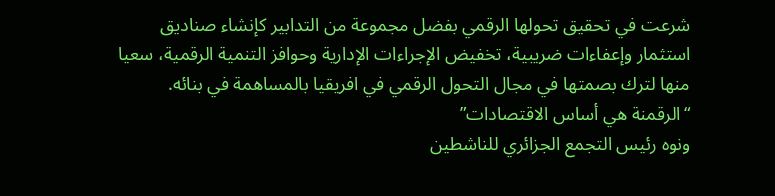شرعت في تحقيق تحولها الرقمي بفضل مجموعة من التدابير كإنشاء صناديق استثمار وإعفاءات ضريبية، تخفيض الإجراءات الإدارية وحوافز التنمية الرقمية، سعيا منها لترك بصمتها في مجال التحول الرقمي في افريقيا بالمساهمة في بنائه.
“الرقمنة هي أساس الاقتصادات”
ونوه رئيس التجمع الجزائري للناشطين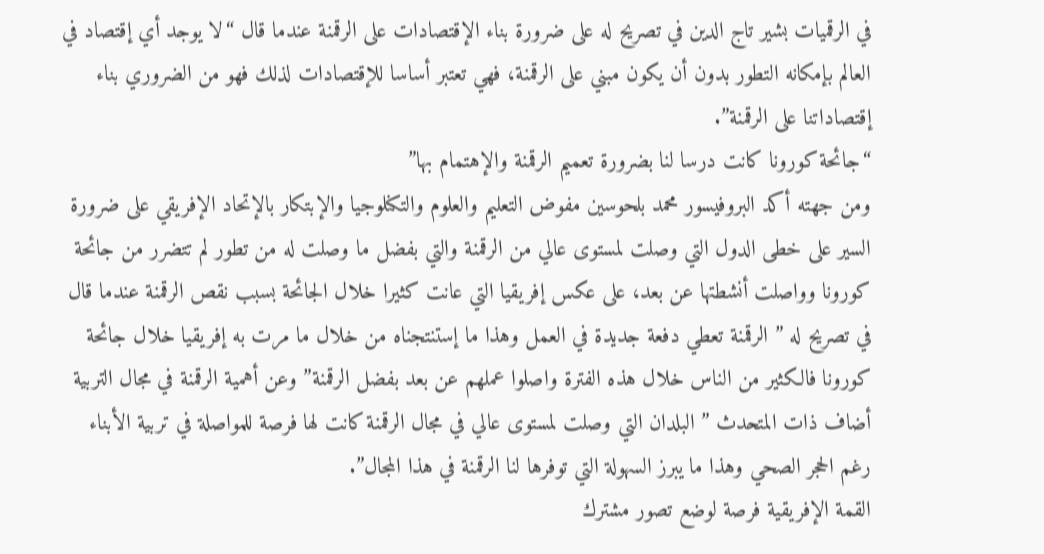في الرقميات بشير تاج الدين في تصريح له على ضرورة بناء الإقتصادات على الرقمنة عندما قال “لا يوجد أي إقتصاد في العالم بإمكانه التطور بدون أن يكون مبني على الرقمنة، فهي تعتبر أساسا للإقتصادات لذلك فهو من الضروري بناء إقتصاداتنا على الرقمنة”.
“جائحة كورونا كانت درسا لنا بضرورة تعميم الرقمنة والإهتمام بها”
ومن جهته أكد البروفيسور محمد بلحوسين مفوض التعليم والعلوم والتكنلوجيا والإبتكار بالإتحاد الإفريقي على ضرورة السير على خطى الدول التي وصلت لمستوى عالي من الرقمنة والتي بفضل ما وصلت له من تطور لم تتضرر من جائحة كورونا وواصلت أنشطتها عن بعد، على عكس إفريقيا التي عانت كثيرا خلال الجائحة بسبب نقص الرقمنة عندما قال في تصريح له ” الرقمنة تعطي دفعة جديدة في العمل وهذا ما إستنتجناه من خلال ما مرت به إفريقيا خلال جائحة كورونا فالكثير من الناس خلال هذه الفترة واصلوا عملهم عن بعد بفضل الرقمنة” وعن أهمية الرقمنة في مجال التربية أضاف ذات المتحدث ” البلدان التي وصلت لمستوى عالي في مجال الرقمنة كانت لها فرصة للمواصلة في تربية الأبناء رغم الحجر الصحي وهذا ما يبرز السهولة التي توفرها لنا الرقمنة في هذا المجال”.
القمة الإفريقية فرصة لوضع تصور مشترك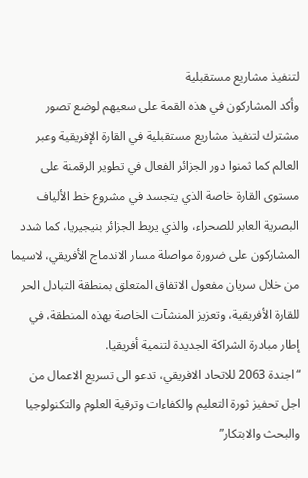لتنفيذ مشاريع مستقبلية
وأكد المشاركون في هذه القمة على سعيهم لوضع تصور مشترك لتنفيذ مشاريع مستقبلية في القارة الإفريقية وعبر العالم كما ثمنوا دور الجزائر الفعال في تطوير الرقمنة على مستوى القارة خاصة الذي يتجسد في مشروع خط الألياف البصرية العابر للصحراء، والذي يربط الجزائر بنيجيريا، كما شدد المشاركون على ضرورة مواصلة مسار الاندماج الأفريقي، لاسيما من خلال سريان مفعول الاتفاق المتعلق بمنطقة التبادل الحر للقارة الأفريقية، وتعزيز المنشآت الخاصة بهذه المنطقة، في إطار مبادرة الشراكة الجديدة لتنمية أفريقيا.
“اجندة 2063 للاتحاد الافريقي، تدعو الى تسريع الاعمال من اجل تحفيز ثورة التعليم والكفاءات وترقية العلوم والتكنولوجيا والبحث والابتكار”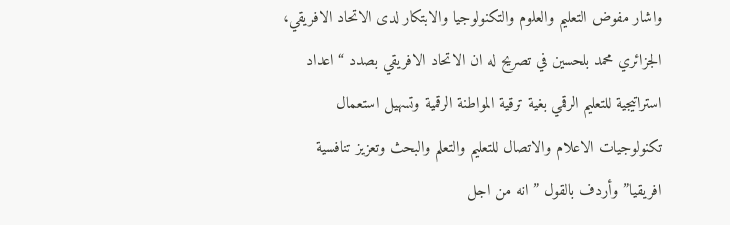واشار مفوض التعليم والعلوم والتكنولوجيا والابتكار لدى الاتحاد الافريقي، الجزائري محمد بلحسين في تصريح له ان الاتحاد الافريقي بصدد “اعداد استراتيجية للتعليم الرقمي بغية ترقية المواطنة الرقمية وتسهيل استعمال تكنولوجيات الاعلام والاتصال للتعليم والتعلم والبحث وتعزيز تنافسية افريقيا” وأردف بالقول ” انه من اجل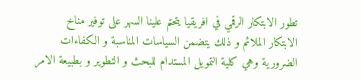تطور الابتكار الرقمي في افريقيا يتحتم علينا السهر على توفير مناخ الابتكار الملائم و ذلك يتضمن السياسات المناسبة و الكفاءات الضرورية وهي كلية التمويل المستدام للبحث و التطوير و بطبيعة الامر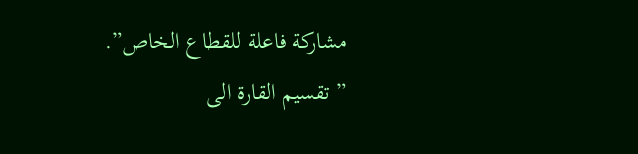مشاركة فاعلة للقطاع الخاص”.
” تقسيم القارة الى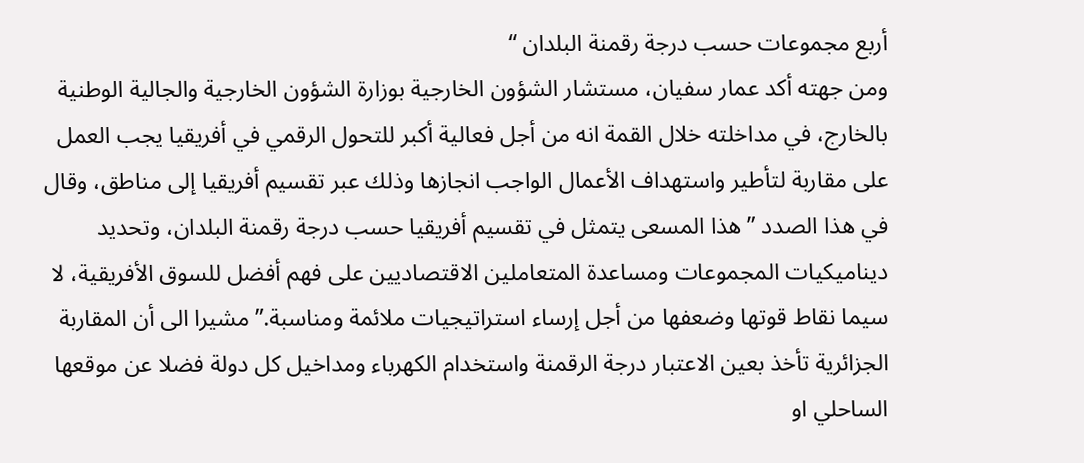أربع مجموعات حسب درجة رقمنة البلدان “
ومن جهته أكد عمار سفيان، مستشار الشؤون الخارجية بوزارة الشؤون الخارجية والجالية الوطنية بالخارج، في مداخلته خلال القمة انه من أجل فعالية أكبر للتحول الرقمي في أفريقيا يجب العمل على مقاربة لتأطير واستهداف الأعمال الواجب انجازها وذلك عبر تقسيم أفريقيا إلى مناطق، وقال في هذا الصدد ” هذا المسعى يتمثل في تقسيم أفريقيا حسب درجة رقمنة البلدان، وتحديد ديناميكيات المجموعات ومساعدة المتعاملين الاقتصاديين على فهم أفضل للسوق الأفريقية، لا سيما نقاط قوتها وضعفها من أجل إرساء استراتيجيات ملائمة ومناسبة.” مشيرا الى أن المقاربة الجزائرية تأخذ بعين الاعتبار درجة الرقمنة واستخدام الكهرباء ومداخيل كل دولة فضلا عن موقعها الساحلي او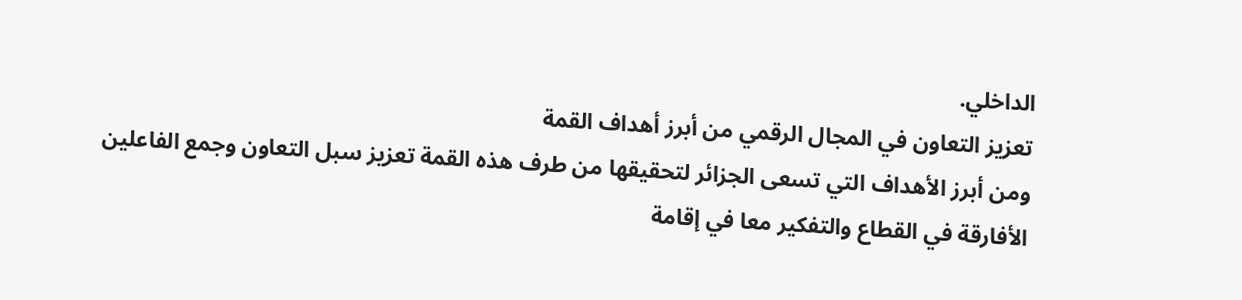الداخلي.
تعزيز التعاون في المجال الرقمي من أبرز أهداف القمة
ومن أبرز الأهداف التي تسعى الجزائر لتحقيقها من طرف هذه القمة تعزيز سبل التعاون وجمع الفاعلين الأفارقة في القطاع والتفكير معا في إقامة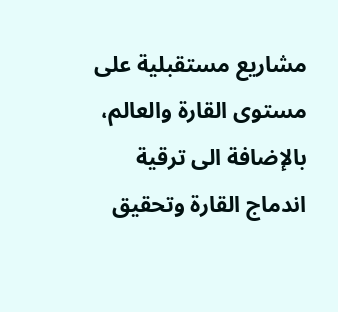مشاريع مستقبلية على مستوى القارة والعالم، بالإضافة الى ترقية اندماج القارة وتحقيق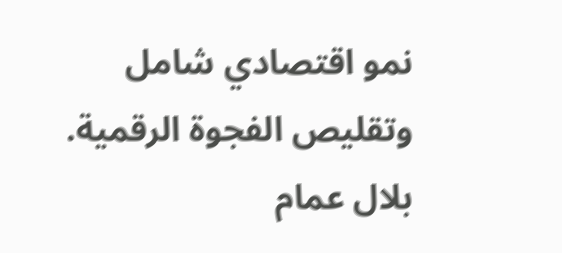نمو اقتصادي شامل وتقليص الفجوة الرقمية.
بلال عمام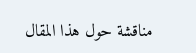مناقشة حول هذا المقال